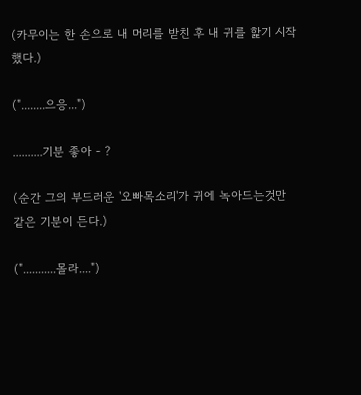(카무이는 한 손으로 내 머리를 받친 후 내 귀를 핥기 시작했다.)

("........으응...")

..........기분 좋아 - ?

(순간 그의 부드러운 '오빠목소리'가 귀에 녹아드는것만 같은 기분이 든다.)

("...........몰라....")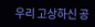우리 고상하신 공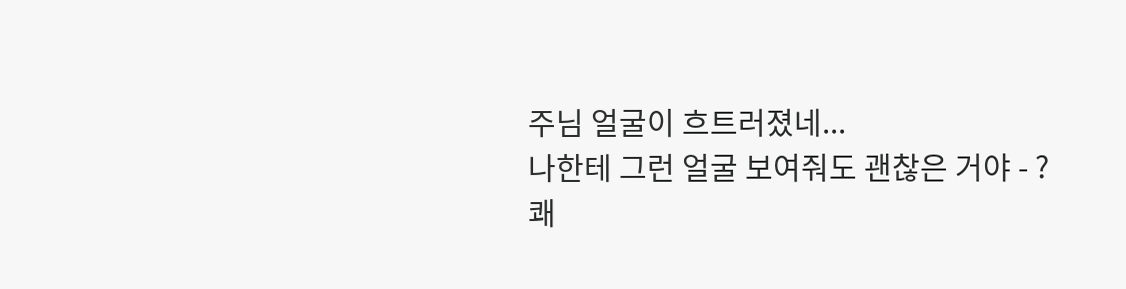주님 얼굴이 흐트러졌네...
나한테 그런 얼굴 보여줘도 괜찮은 거야 - ?
쾌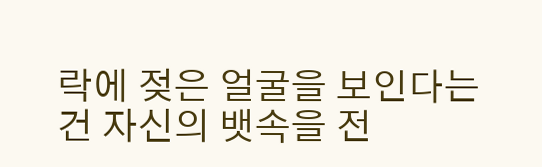락에 젖은 얼굴을 보인다는 건 자신의 뱃속을 전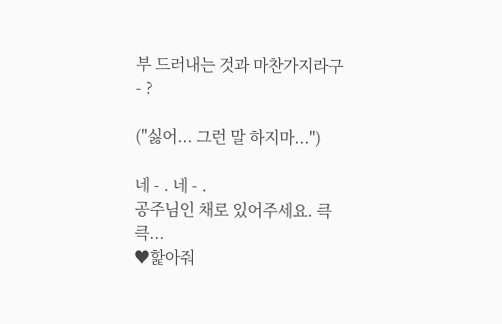부 드러내는 것과 마찬가지라구 - ?

("싫어... 그런 말 하지마...")

네 - . 네 - .
공주님인 채로 있어주세요. 큭큭...
♥핥아줘